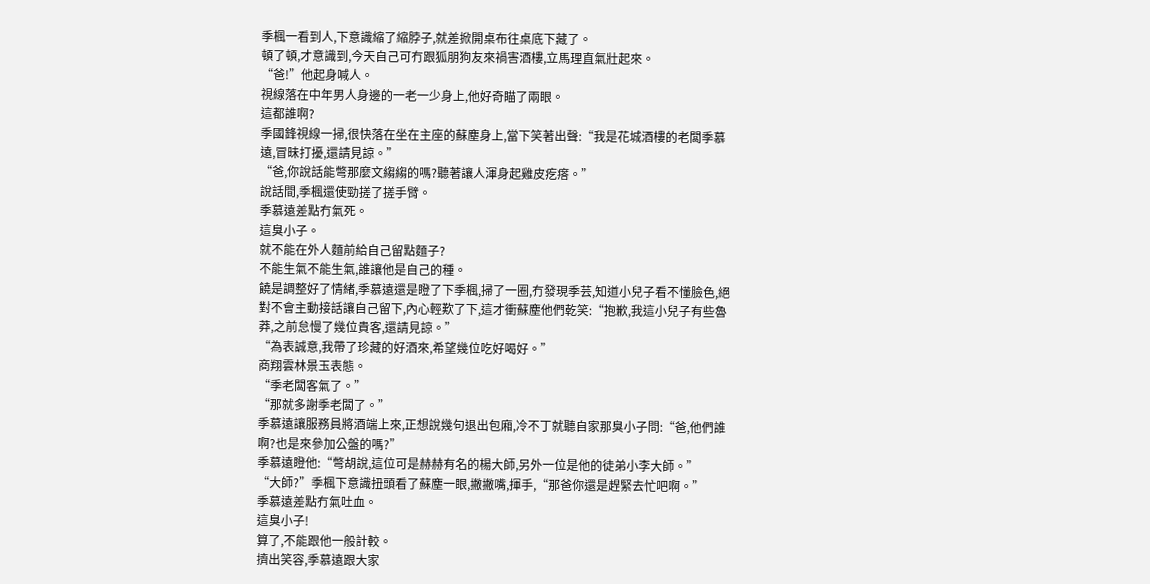季楓一看到人,下意識縮了縮脖子,就差掀開桌布往桌底下藏了。
頓了頓,才意識到,今天自己可冇跟狐朋狗友來禍害酒樓,立馬理直氣壯起來。
“爸!”他起身喊人。
視線落在中年男人身邊的一老一少身上,他好奇瞄了兩眼。
這都誰啊?
季國鋒視線一掃,很快落在坐在主座的蘇塵身上,當下笑著出聲:“我是花城酒樓的老闆季慕遠,冒昧打擾,還請見諒。”
“爸,你說話能彆那麼文縐縐的嗎?聽著讓人渾身起雞皮疙瘩。”
說話間,季楓還使勁搓了搓手臂。
季慕遠差點冇氣死。
這臭小子。
就不能在外人麵前給自己留點麵子?
不能生氣不能生氣,誰讓他是自己的種。
饒是調整好了情緒,季慕遠還是瞪了下季楓,掃了一圈,冇發現季芸,知道小兒子看不懂臉色,絕對不會主動接話讓自己留下,內心輕歎了下,這才衝蘇塵他們乾笑:“抱歉,我這小兒子有些魯莽,之前怠慢了幾位貴客,還請見諒。”
“為表誠意,我帶了珍藏的好酒來,希望幾位吃好喝好。”
商翔雲林景玉表態。
“季老闆客氣了。”
“那就多謝季老闆了。”
季慕遠讓服務員將酒端上來,正想說幾句退出包廂,冷不丁就聽自家那臭小子問:“爸,他們誰啊?也是來參加公盤的嗎?”
季慕遠瞪他:“彆胡說,這位可是赫赫有名的楊大師,另外一位是他的徒弟小李大師。”
“大師?”季楓下意識扭頭看了蘇塵一眼,撇撇嘴,揮手,“那爸你還是趕緊去忙吧啊。”
季慕遠差點冇氣吐血。
這臭小子!
算了,不能跟他一般計較。
擠出笑容,季慕遠跟大家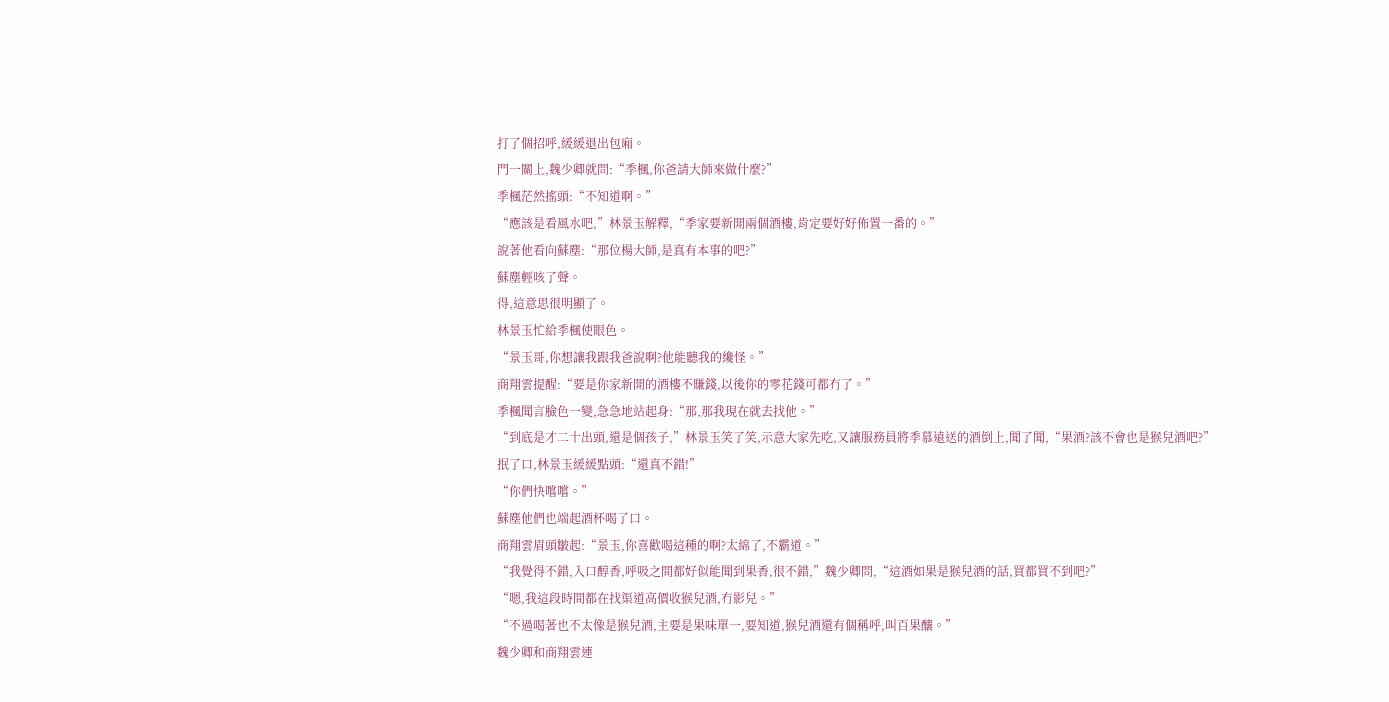打了個招呼,緩緩退出包廂。
門一關上,魏少卿就問:“季楓,你爸請大師來做什麼?”
季楓茫然搖頭:“不知道啊。”
“應該是看風水吧,”林景玉解釋,“季家要新開兩個酒樓,肯定要好好佈置一番的。”
說著他看向蘇塵:“那位楊大師,是真有本事的吧?”
蘇塵輕咳了聲。
得,這意思很明顯了。
林景玉忙給季楓使眼色。
“景玉哥,你想讓我跟我爸說啊?他能聽我的纔怪。”
商翔雲提醒:“要是你家新開的酒樓不賺錢,以後你的零花錢可都冇了。”
季楓聞言臉色一變,急急地站起身:“那,那我現在就去找他。”
“到底是才二十出頭,還是個孩子,”林景玉笑了笑,示意大家先吃,又讓服務員將季慕遠送的酒倒上,聞了聞,“果酒?該不會也是猴兒酒吧?”
抿了口,林景玉緩緩點頭:“還真不錯!”
“你們快嚐嚐。”
蘇塵他們也端起酒杯喝了口。
商翔雲眉頭皺起:“景玉,你喜歡喝這種的啊?太綿了,不霸道。”
“我覺得不錯,入口醇香,呼吸之間都好似能聞到果香,很不錯,”魏少卿問,“這酒如果是猴兒酒的話,買都買不到吧?”
“嗯,我這段時間都在找渠道高價收猴兒酒,冇影兒。”
“不過喝著也不太像是猴兒酒,主要是果味單一,要知道,猴兒酒還有個稱呼,叫百果釀。”
魏少卿和商翔雲連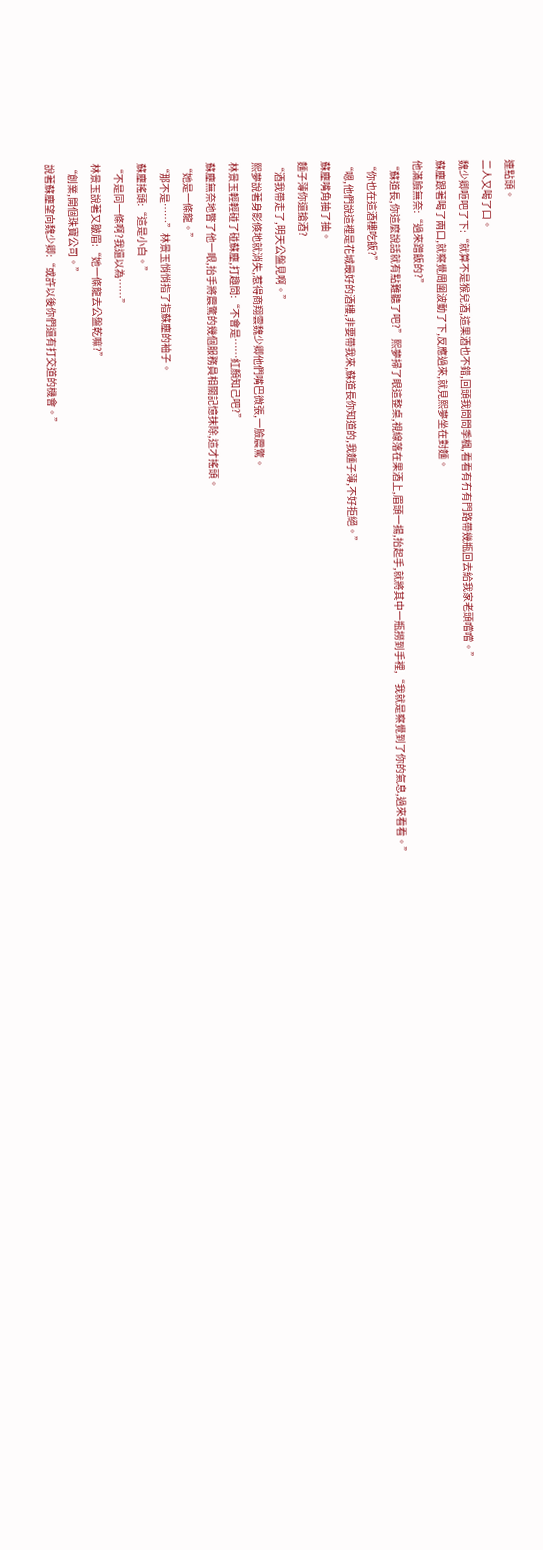連點頭。
二人又喝了口。
魏少卿咂吧了下:“就算不是猴兒酒,這果酒也不錯,回頭我問問季楓,看看有冇有門路帶幾瓶回去給我家老頭嚐嚐。”
蘇塵跟著喝了兩口,就察覺周圍波動了下,反應過來,就見熙夢坐在對麵。
他滿臉無奈:“過來蹭飯的?”
“蘇道長,你這麼說話就有點難聽了吧?”熙夢掃了眼這整桌,視線落在果酒上,眉頭一揚,抬起手,就將其中一瓶撈到手裡,“我就是察覺到了你的氣息,過來看看。”
“你也在這酒樓吃飯?”
“嗯,他們說這裡是花城最好的酒樓,非要帶我來,蘇道長你知道的,我麵子薄,不好拒絕。”
蘇塵嘴角抽了抽。
麵子薄你還搶酒?
“酒我帶走了,明天公盤見啊。”
熙夢說著身影倏地就消失,惹得商翔雲魏少卿他們嘴巴微張,一臉震驚。
林景玉輕輕碰了碰蘇塵,打趣問:“不會是……紅顏知己吧?”
蘇塵無奈地瞥了他一眼,抬手將震驚的幾個服務員相關記憶抹除,這才搖頭。
“她是一條龍。”
“那不是……”林景玉悄悄指了指蘇塵的袖子。
蘇塵搖頭:“這是小白。”
“不是同一條啊?我還以為……”
林景玉說著又皺眉:“她一條龍去公盤乾嘛?”
“創業,開個珠寶公司。”
說著蘇塵望向魏少卿:“或許以後你們還有打交道的機會。”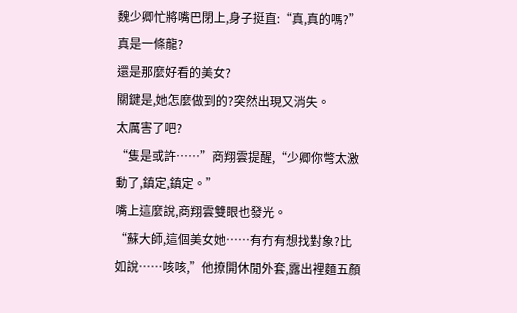魏少卿忙將嘴巴閉上,身子挺直:“真,真的嗎?”
真是一條龍?
還是那麼好看的美女?
關鍵是,她怎麼做到的?突然出現又消失。
太厲害了吧?
“隻是或許……”商翔雲提醒,“少卿你彆太激動了,鎮定,鎮定。”
嘴上這麼說,商翔雲雙眼也發光。
“蘇大師,這個美女她……有冇有想找對象?比如說……咳咳,”他撩開休閒外套,露出裡麵五顏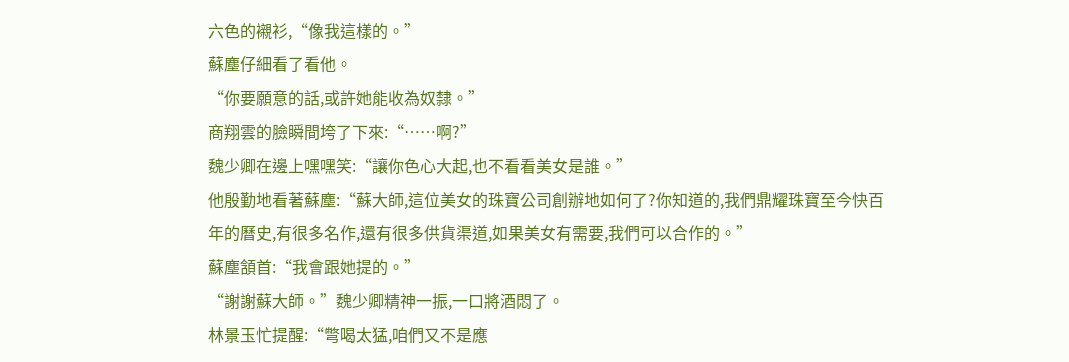六色的襯衫,“像我這樣的。”
蘇塵仔細看了看他。
“你要願意的話,或許她能收為奴隸。”
商翔雲的臉瞬間垮了下來:“……啊?”
魏少卿在邊上嘿嘿笑:“讓你色心大起,也不看看美女是誰。”
他殷勤地看著蘇塵:“蘇大師,這位美女的珠寶公司創辦地如何了?你知道的,我們鼎耀珠寶至今快百年的曆史,有很多名作,還有很多供貨渠道,如果美女有需要,我們可以合作的。”
蘇塵頷首:“我會跟她提的。”
“謝謝蘇大師。”魏少卿精神一振,一口將酒悶了。
林景玉忙提醒:“彆喝太猛,咱們又不是應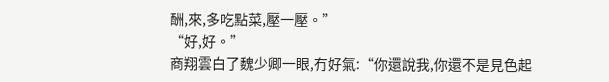酬,來,多吃點菜,壓一壓。”
“好,好。”
商翔雲白了魏少卿一眼,冇好氣:“你還說我,你還不是見色起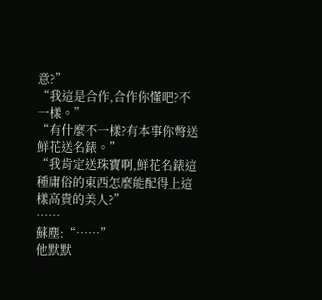意?”
“我這是合作,合作你懂吧?不一樣。”
“有什麼不一樣?有本事你彆送鮮花送名錶。”
“我肯定送珠寶啊,鮮花名錶這種庸俗的東西怎麼能配得上這樣高貴的美人?”
……
蘇塵:“……”
他默默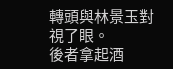轉頭與林景玉對視了眼。
後者拿起酒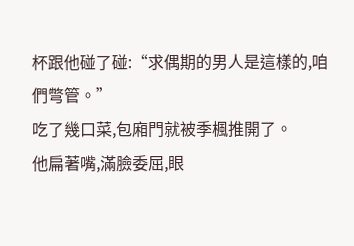杯跟他碰了碰:“求偶期的男人是這樣的,咱們彆管。”
吃了幾口菜,包廂門就被季楓推開了。
他扁著嘴,滿臉委屈,眼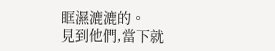眶濕漉漉的。
見到他們,當下就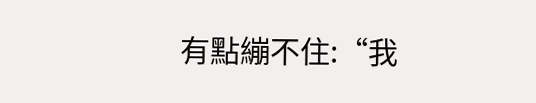有點繃不住:“我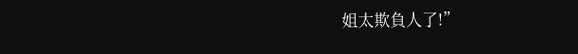姐太欺負人了!”